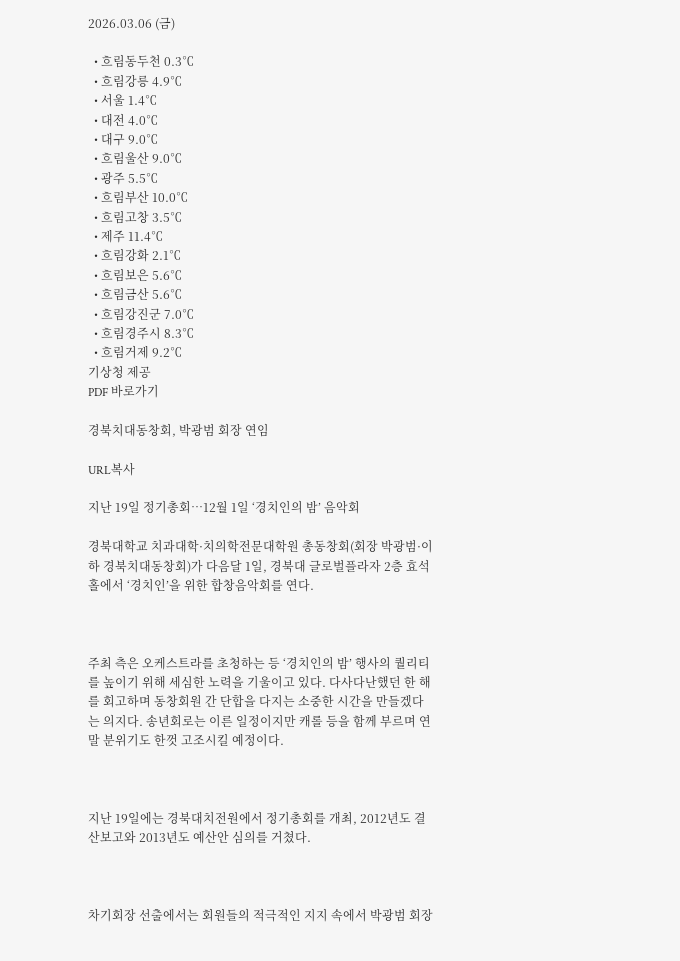2026.03.06 (금)

  • 흐림동두천 0.3℃
  • 흐림강릉 4.9℃
  • 서울 1.4℃
  • 대전 4.0℃
  • 대구 9.0℃
  • 흐림울산 9.0℃
  • 광주 5.5℃
  • 흐림부산 10.0℃
  • 흐림고창 3.5℃
  • 제주 11.4℃
  • 흐림강화 2.1℃
  • 흐림보은 5.6℃
  • 흐림금산 5.6℃
  • 흐림강진군 7.0℃
  • 흐림경주시 8.3℃
  • 흐림거제 9.2℃
기상청 제공
PDF 바로가기

경북치대동창회, 박광범 회장 연임

URL복사

지난 19일 정기총회…12월 1일 ‘경치인의 밤’ 음악회

경북대학교 치과대학·치의학전문대학원 총동창회(회장 박광범·이하 경북치대동창회)가 다음달 1일, 경북대 글로벌플라자 2층 효석홀에서 ‘경치인’을 위한 합창음악회를 연다.



주최 측은 오케스트라를 초청하는 등 ‘경치인의 밤’ 행사의 퀄리티를 높이기 위해 세심한 노력을 기울이고 있다. 다사다난했던 한 해를 회고하며 동창회원 간 단합을 다지는 소중한 시간을 만들겠다는 의지다. 송년회로는 이른 일정이지만 캐롤 등을 함께 부르며 연말 분위기도 한껏 고조시킬 예정이다.



지난 19일에는 경북대치전원에서 정기총회를 개최, 2012년도 결산보고와 2013년도 예산안 심의를 거쳤다.



차기회장 선출에서는 회원들의 적극적인 지지 속에서 박광범 회장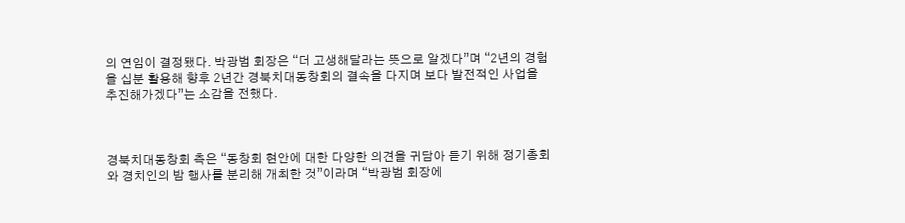의 연임이 결정됐다. 박광범 회장은 “더 고생해달라는 뜻으로 알겠다”며 “2년의 경험을 십분 활용해 향후 2년간 경북치대동창회의 결속을 다지며 보다 발전적인 사업을 추진해가겠다”는 소감을 전했다.



경북치대동창회 측은 “동창회 현안에 대한 다양한 의견을 귀담아 듣기 위해 정기총회와 경치인의 밤 행사를 분리해 개최한 것”이라며 “박광범 회장에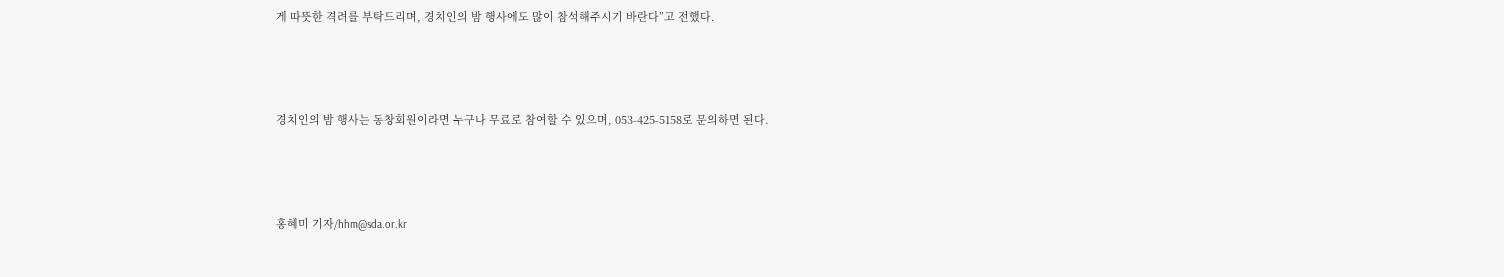게 따뜻한 격려를 부탁드리며, 경치인의 밤 행사에도 많이 참석해주시기 바란다”고 전했다.



경치인의 밤 행사는 동창회원이라면 누구나 무료로 참여할 수 있으며, 053-425-5158로 문의하면 된다.



홍혜미 기자/hhm@sda.or.kr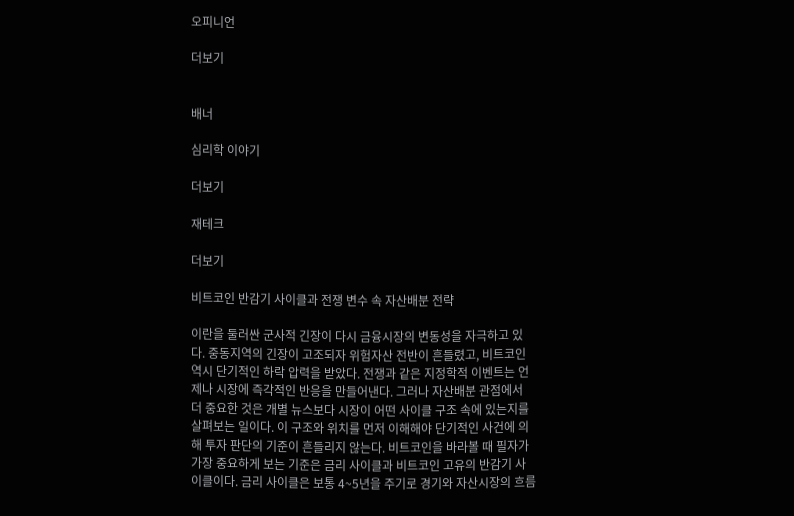오피니언

더보기


배너

심리학 이야기

더보기

재테크

더보기

비트코인 반감기 사이클과 전쟁 변수 속 자산배분 전략

이란을 둘러싼 군사적 긴장이 다시 금융시장의 변동성을 자극하고 있다. 중동지역의 긴장이 고조되자 위험자산 전반이 흔들렸고, 비트코인 역시 단기적인 하락 압력을 받았다. 전쟁과 같은 지정학적 이벤트는 언제나 시장에 즉각적인 반응을 만들어낸다. 그러나 자산배분 관점에서 더 중요한 것은 개별 뉴스보다 시장이 어떤 사이클 구조 속에 있는지를 살펴보는 일이다. 이 구조와 위치를 먼저 이해해야 단기적인 사건에 의해 투자 판단의 기준이 흔들리지 않는다. 비트코인을 바라볼 때 필자가 가장 중요하게 보는 기준은 금리 사이클과 비트코인 고유의 반감기 사이클이다. 금리 사이클은 보통 4~5년을 주기로 경기와 자산시장의 흐름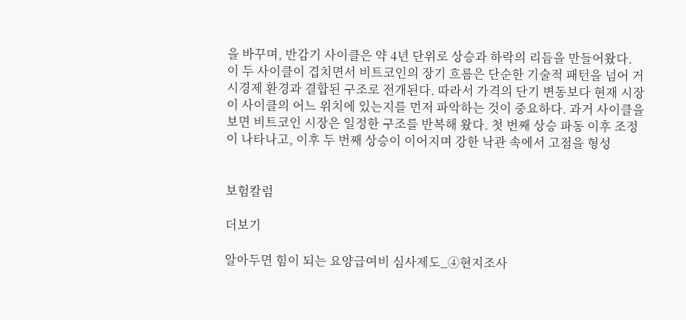을 바꾸며, 반감기 사이클은 약 4년 단위로 상승과 하락의 리듬을 만들어왔다. 이 두 사이클이 겹치면서 비트코인의 장기 흐름은 단순한 기술적 패턴을 넘어 거시경제 환경과 결합된 구조로 전개된다. 따라서 가격의 단기 변동보다 현재 시장이 사이클의 어느 위치에 있는지를 먼저 파악하는 것이 중요하다. 과거 사이클을 보면 비트코인 시장은 일정한 구조를 반복해 왔다. 첫 번째 상승 파동 이후 조정이 나타나고, 이후 두 번째 상승이 이어지며 강한 낙관 속에서 고점을 형성


보험칼럼

더보기

알아두면 힘이 되는 요양급여비 심사제도_④현지조사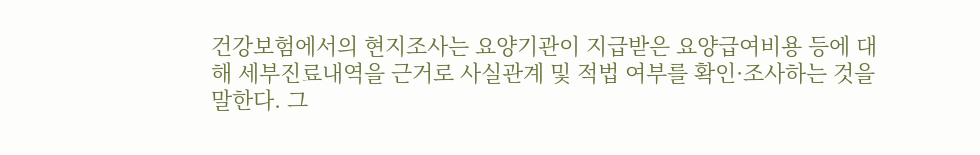건강보험에서의 현지조사는 요양기관이 지급받은 요양급여비용 등에 대해 세부진료내역을 근거로 사실관계 및 적법 여부를 확인·조사하는 것을 말한다. 그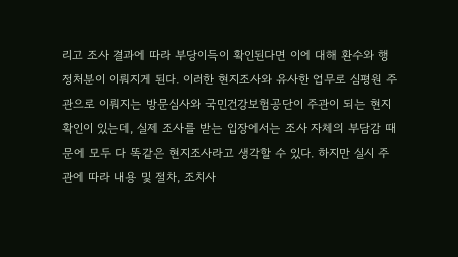리고 조사 결과에 따라 부당이득이 확인된다면 이에 대해 환수와 행정처분이 이뤄지게 된다. 이러한 현지조사와 유사한 업무로 심평원 주관으로 이뤄지는 방문심사와 국민건강보험공단이 주관이 되는 현지확인이 있는데, 실제 조사를 받는 입장에서는 조사 자체의 부담감 때문에 모두 다 똑같은 현지조사라고 생각할 수 있다. 하지만 실시 주관에 따라 내용 및 절차, 조치사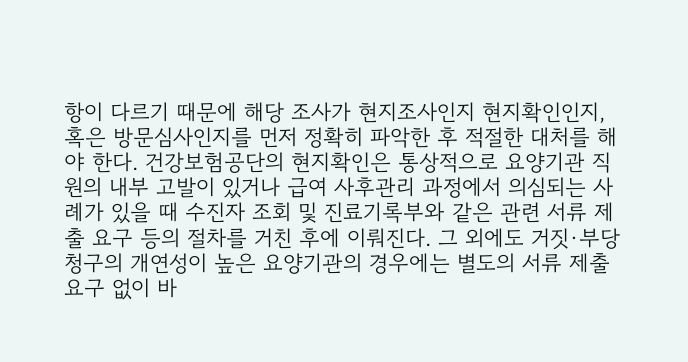항이 다르기 때문에 해당 조사가 현지조사인지 현지확인인지, 혹은 방문심사인지를 먼저 정확히 파악한 후 적절한 대처를 해야 한다. 건강보험공단의 현지확인은 통상적으로 요양기관 직원의 내부 고발이 있거나 급여 사후관리 과정에서 의심되는 사례가 있을 때 수진자 조회 및 진료기록부와 같은 관련 서류 제출 요구 등의 절차를 거친 후에 이뤄진다. 그 외에도 거짓·부당청구의 개연성이 높은 요양기관의 경우에는 별도의 서류 제출 요구 없이 바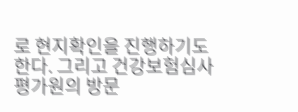로 현지확인을 진행하기도 한다. 그리고 건강보험심사평가원의 방문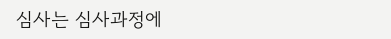심사는 심사과정에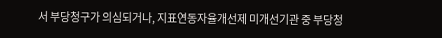서 부당청구가 의심되거나, 지표연동자율개선제 미개선기관 중 부당청